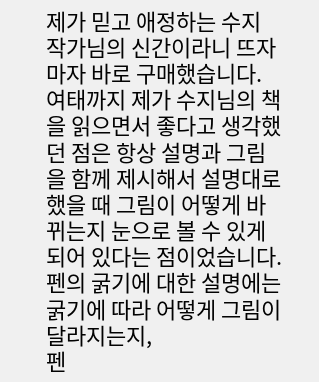제가 믿고 애정하는 수지 작가님의 신간이라니 뜨자마자 바로 구매했습니다.
여태까지 제가 수지님의 책을 읽으면서 좋다고 생각했던 점은 항상 설명과 그림을 함께 제시해서 설명대로 했을 때 그림이 어떻게 바뀌는지 눈으로 볼 수 있게 되어 있다는 점이었습니다.
펜의 굵기에 대한 설명에는 굵기에 따라 어떻게 그림이 달라지는지,
펜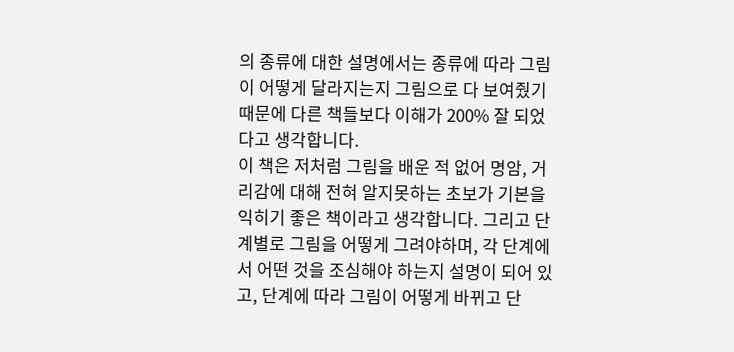의 종류에 대한 설명에서는 종류에 따라 그림이 어떻게 달라지는지 그림으로 다 보여줬기 때문에 다른 책들보다 이해가 200% 잘 되었다고 생각합니다.
이 책은 저처럼 그림을 배운 적 없어 명암, 거리감에 대해 전혀 알지못하는 초보가 기본을 익히기 좋은 책이라고 생각합니다. 그리고 단계별로 그림을 어떻게 그려야하며, 각 단계에서 어떤 것을 조심해야 하는지 설명이 되어 있고, 단계에 따라 그림이 어떻게 바뀌고 단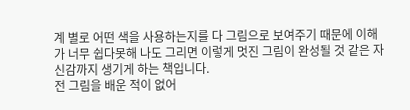계 별로 어떤 색을 사용하는지를 다 그림으로 보여주기 때문에 이해가 너무 쉽다못해 나도 그리면 이렇게 멋진 그림이 완성될 것 같은 자신감까지 생기게 하는 책입니다.
전 그림을 배운 적이 없어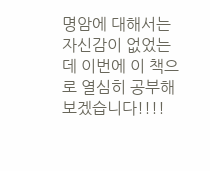명암에 대해서는 자신감이 없었는데 이번에 이 책으로 열심히 공부해보겠습니다!!!!